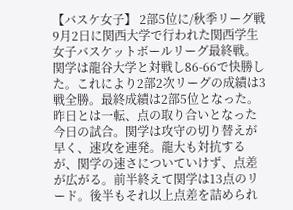【バスケ女子】 2部5位に/秋季リーグ戦
9月2日に関西大学で行われた関西学生女子バスケットボールリーグ最終戦。関学は龍谷大学と対戦し86-66で快勝した。これにより2部2次リーグの成績は3戦全勝。最終成績は2部5位となった。
昨日とは一転、点の取り合いとなった今日の試合。関学は攻守の切り替えが早く、速攻を連発。龍大も対抗するが、関学の速さについていけず、点差が広がる。前半終えて関学は13点のリード。後半もそれ以上点差を詰められ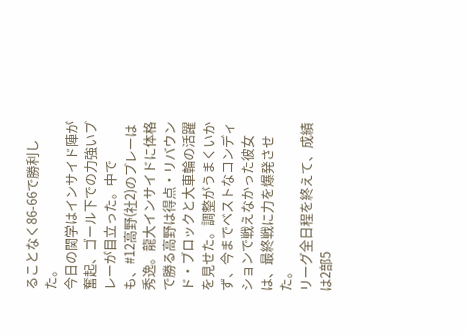ることなく86-66で勝利した。
今日の関学はインサイド陣が奮起、ゴール下での力強いプレーが目立った。中でも、#12高野(社2)のプレーは秀逸。龍大インサイドに体格で勝る高野は得点・リバウンド・ブロックと大車輪の活躍を見せた。調整がうまくいかず、今までベストなコンディションで戦えなかった彼女は、最終戦に力を爆発させた。
リーグ全日程を終えて、成績は2部5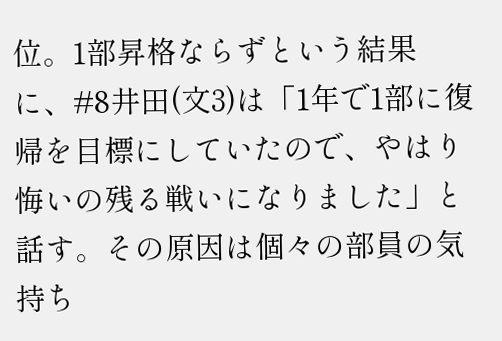位。1部昇格ならずという結果に、#8井田(文3)は「1年で1部に復帰を目標にしていたので、やはり悔いの残る戦いになりました」と話す。その原因は個々の部員の気持ち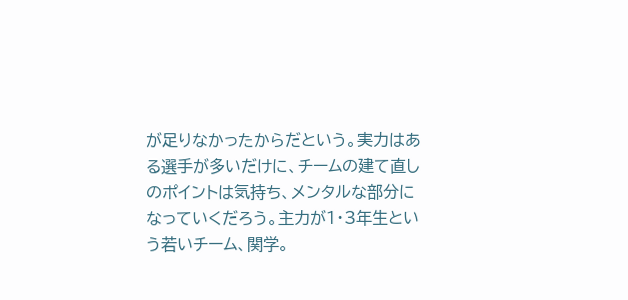が足りなかったからだという。実力はある選手が多いだけに、チームの建て直しのポイントは気持ち、メンタルな部分になっていくだろう。主力が1・3年生という若いチーム、関学。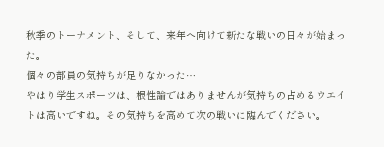秋季のトーナメント、そして、来年へ向けて新たな戦いの日々が始まった。
個々の部員の気持ちが足りなかった…
やはり学生スポーツは、根性論ではありませんが気持ちの占めるウエイトは高いですね。その気持ちを高めて次の戦いに臨んでください。